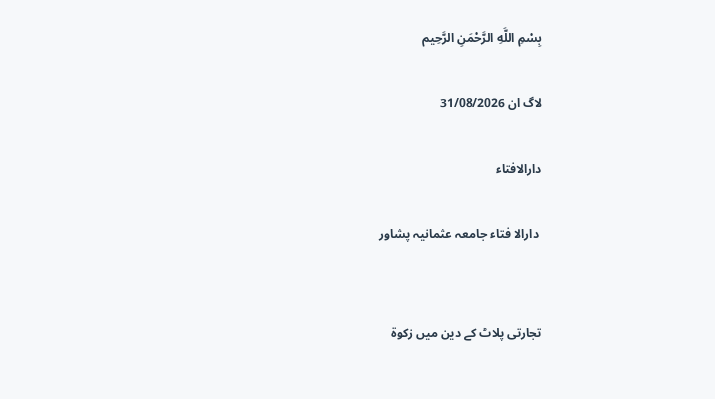بِسْمِ اللَّهِ الرَّحْمَنِ الرَّحِيم

لاگ ان 31/08/2026

دارالافتاء

 دارالا فتاء جامعہ عثمانیہ پشاور


تجارتی پلاٹ کے دین میں زکوۃ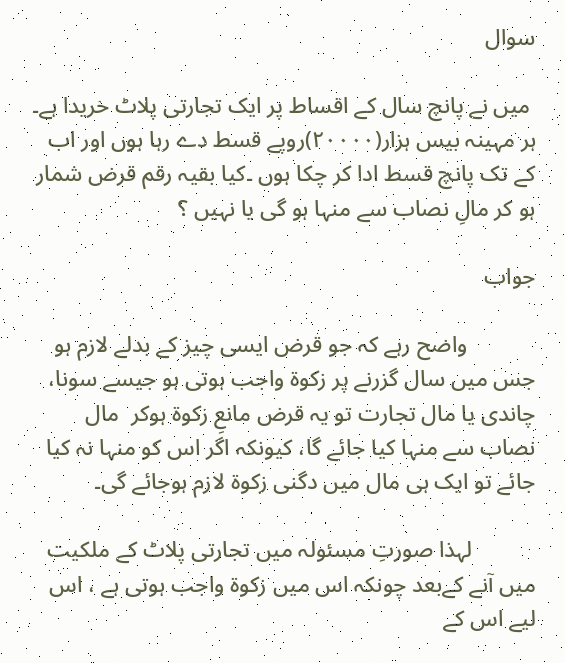سوال

 میں نے پانچ سال کے اقساط پر ایک تجارتی پلاٹ خریدا ہے۔ ہر مہینہ بیس ہزار(۲۰۰۰۰)روپے قسط دے رہا ہوں اور اب  کے تک پانچ قسط ادا کر چکا ہوں ۔کیا بقیہ رقم قرض شمار ہو کر مالِ نصاب سے منہا ہو گی یا نہیں ؟

جواب

            واضح رہے کہ جو قرض ایسی چیز کے بدلے لازم ہو جس میں سال گزرنے پر زکوۃ واجب ہوتی ہو جیسے سونا، چاندی یا مال تجارت تو یہ قرض مانعِ زکوۃ ہوکر  مال نصاب سے منہا کیا جائے گا، کیونکہ اگر اس کو منہا نہ کیا جائے تو ایک ہی مال میں دگنی زکوۃ لازم ہوجائے گی۔

           لہذا صورتِ مسئولہ میں تجارتی پلاٹ کے ملکیت میں آنے کےبعد چونکہ اس میں زکوۃ واجب ہوتی ہے ، اس لیے اس کے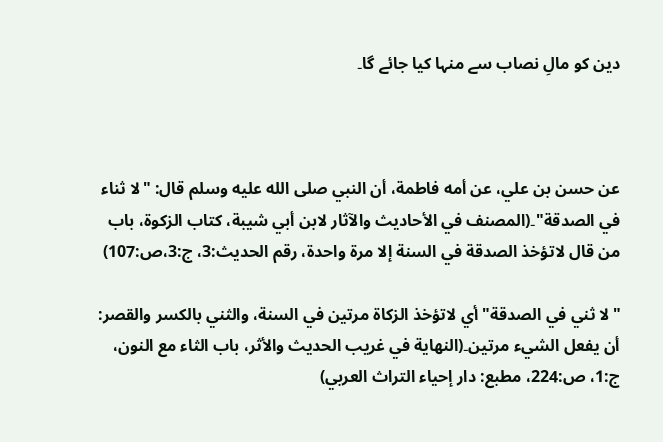دین کو مالِ نصاب سے منہا کیا جائے گا۔



عن حسن بن علي، عن أمه فاطمة، أن النبي صلى الله عليه وسلم قال: "لا ثناء في الصدقة"۔(المصنف في الأحاديث والآثار لابن أبي شيبة، كتاب الزكوة، باب من قال لاتؤخذ الصدقة في السنة إلا مرة واحدة، رقم الحديث:3، ج:3،ص:107)

"لا ثني في الصدقة" أي لاتؤخذ الزكاة مرتين في السنة، والثني بالكسر والقصر: أن يفعل الشيء مرتين۔(النهاية في غريب الحديث والأثر، باب الثاء مع النون، ج:1، ص:224، مطبع: دار إحياء التراث العربي)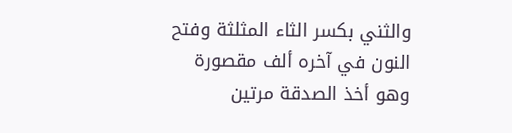والثني بكسر الثاء المثلثة وفتح النون في آخره ألف مقصورة وهو أخذ الصدقة مرتين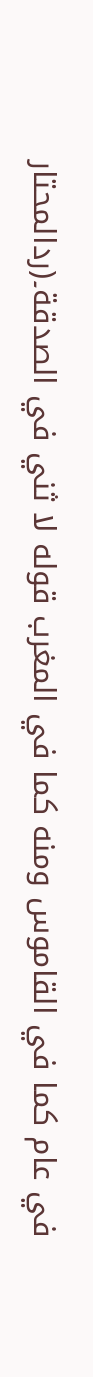في عام كما في القاموس ومنه كما في المغرب قوله لا ثني في الصدقة۔(ردالمحتار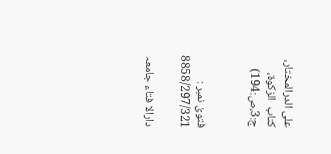على الدرالمختار، كتاب  الزكوة، ج:3،ص:194)


فتویٰ نمبر : 8858/297/321

دارالا فتاء جامعہ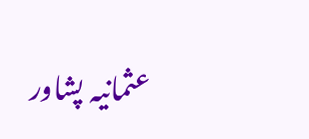عثمانیہ پشاور